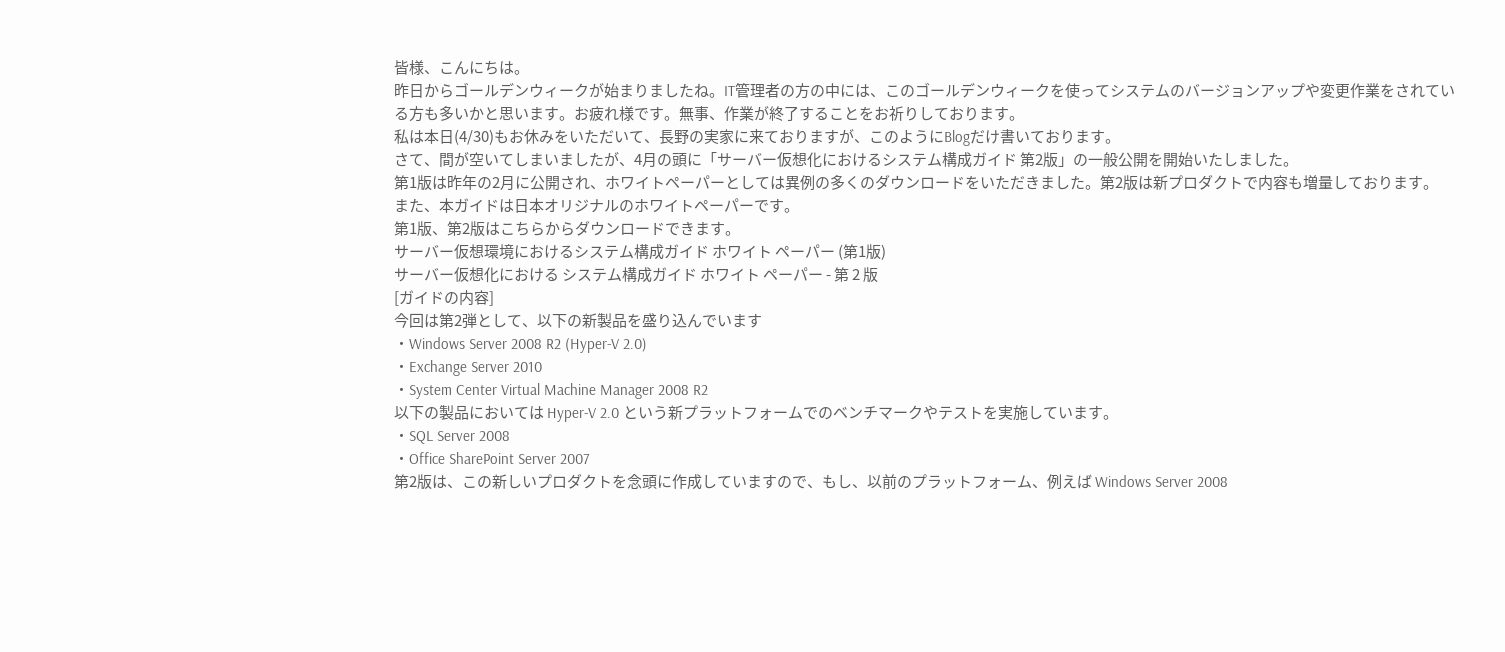皆様、こんにちは。
昨日からゴールデンウィークが始まりましたね。IT管理者の方の中には、このゴールデンウィークを使ってシステムのバージョンアップや変更作業をされている方も多いかと思います。お疲れ様です。無事、作業が終了することをお祈りしております。
私は本日(4/30)もお休みをいただいて、長野の実家に来ておりますが、このようにBlogだけ書いております。
さて、間が空いてしまいましたが、4月の頭に「サーバー仮想化におけるシステム構成ガイド 第2版」の一般公開を開始いたしました。
第1版は昨年の2月に公開され、ホワイトペーパーとしては異例の多くのダウンロードをいただきました。第2版は新プロダクトで内容も増量しております。
また、本ガイドは日本オリジナルのホワイトペーパーです。
第1版、第2版はこちらからダウンロードできます。
サーバー仮想環境におけるシステム構成ガイド ホワイト ペーパー (第1版)
サーバー仮想化における システム構成ガイド ホワイト ペーパー - 第 2 版
[ガイドの内容]
今回は第2弾として、以下の新製品を盛り込んでいます
・Windows Server 2008 R2 (Hyper-V 2.0)
・Exchange Server 2010
・System Center Virtual Machine Manager 2008 R2
以下の製品においては Hyper-V 2.0 という新プラットフォームでのベンチマークやテストを実施しています。
・SQL Server 2008
・Office SharePoint Server 2007
第2版は、この新しいプロダクトを念頭に作成していますので、もし、以前のプラットフォーム、例えば Windows Server 2008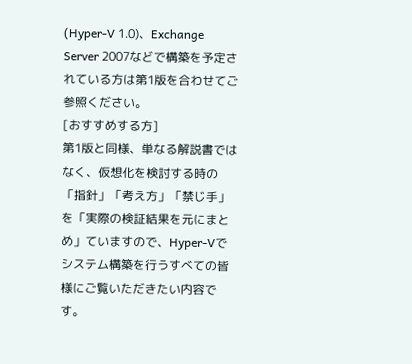(Hyper-V 1.0)、Exchange Server 2007などで構築を予定されている方は第1版を合わせてご参照ください。
[おすすめする方]
第1版と同様、単なる解説書ではなく、仮想化を検討する時の「指針」「考え方」「禁じ手」を「実際の検証結果を元にまとめ」ていますので、Hyper-Vでシステム構築を行うすべての皆様にご覧いただきたい内容です。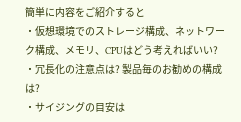簡単に内容をご紹介すると
・仮想環境でのストレージ構成、ネットワーク構成、メモリ、CPUはどう考えればいい?
・冗長化の注意点は? 製品毎のお勧めの構成は?
・サイジングの目安は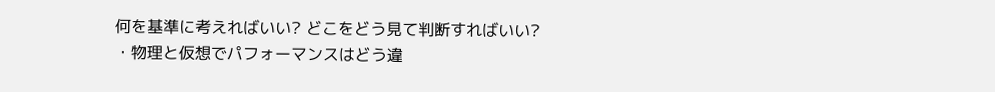何を基準に考えればいい? どこをどう見て判断すればいい?
・物理と仮想でパフォーマンスはどう違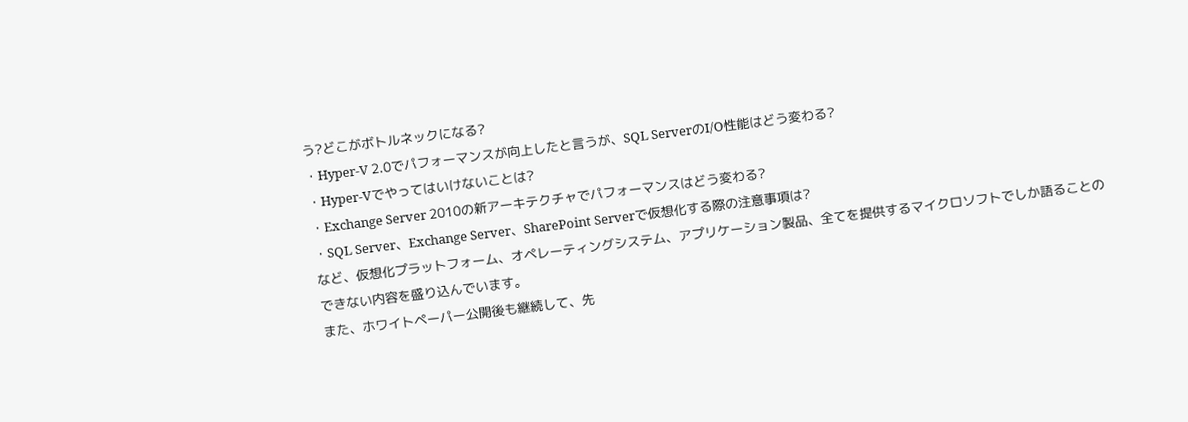う?どこがボトルネックになる?
・Hyper-V 2.0でパフォーマンスが向上したと言うが、SQL ServerのI/O性能はどう変わる?
・Hyper-Vでやってはいけないことは?
・Exchange Server 2010の新アーキテクチャでパフォーマンスはどう変わる?
・SQL Server、Exchange Server、SharePoint Serverで仮想化する際の注意事項は?
など、仮想化プラットフォーム、オペレーティングシステム、アプリケーション製品、全てを提供するマイクロソフトでしか語ることのできない内容を盛り込んでいます。
また、ホワイトペーパー公開後も継続して、先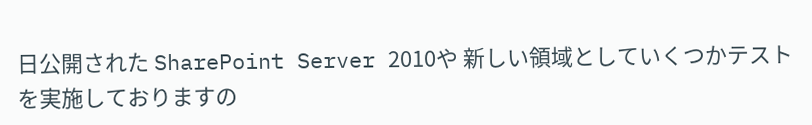日公開された SharePoint Server 2010や 新しい領域としていくつかテストを実施しておりますの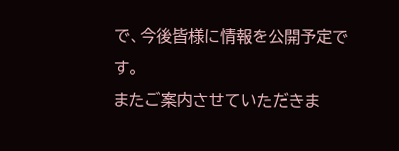で、今後皆様に情報を公開予定です。
またご案内させていただきま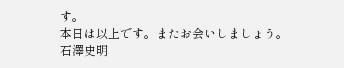す。
本日は以上です。またお会いしましょう。
石澤史明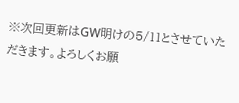※次回更新はGW明けの5/11とさせていただきます。よろしくお願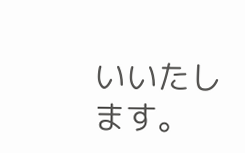いいたします。